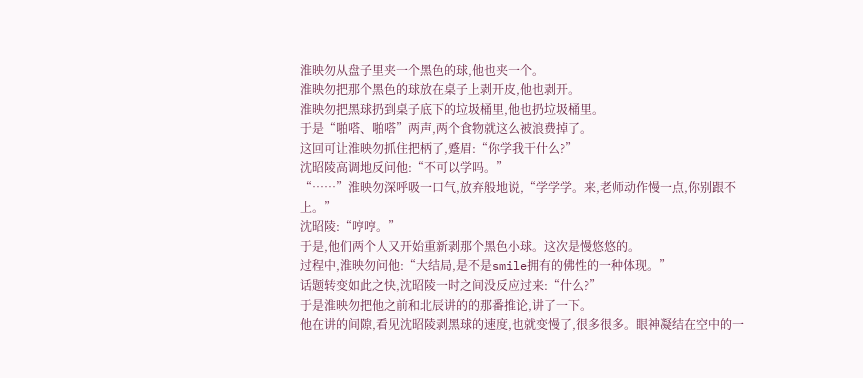淮映勿从盘子里夹一个黑色的球,他也夹一个。
淮映勿把那个黑色的球放在桌子上剥开皮,他也剥开。
淮映勿把黑球扔到桌子底下的垃圾桶里,他也扔垃圾桶里。
于是“啪嗒、啪嗒”两声,两个食物就这么被浪费掉了。
这回可让淮映勿抓住把柄了,蹙眉:“你学我干什么?”
沈昭陵高调地反问他:“不可以学吗。”
“……”淮映勿深呼吸一口气,放弃般地说,“学学学。来,老师动作慢一点,你别跟不上。”
沈昭陵:“哼哼。”
于是,他们两个人又开始重新剥那个黑色小球。这次是慢悠悠的。
过程中,淮映勿问他:“大结局,是不是smile拥有的佛性的一种体现。”
话题转变如此之快,沈昭陵一时之间没反应过来:“什么?”
于是淮映勿把他之前和北辰讲的的那番推论,讲了一下。
他在讲的间隙,看见沈昭陵剥黑球的速度,也就变慢了,很多很多。眼神凝结在空中的一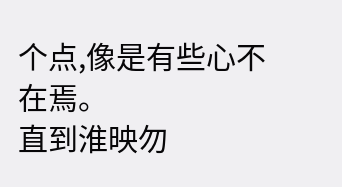个点,像是有些心不在焉。
直到淮映勿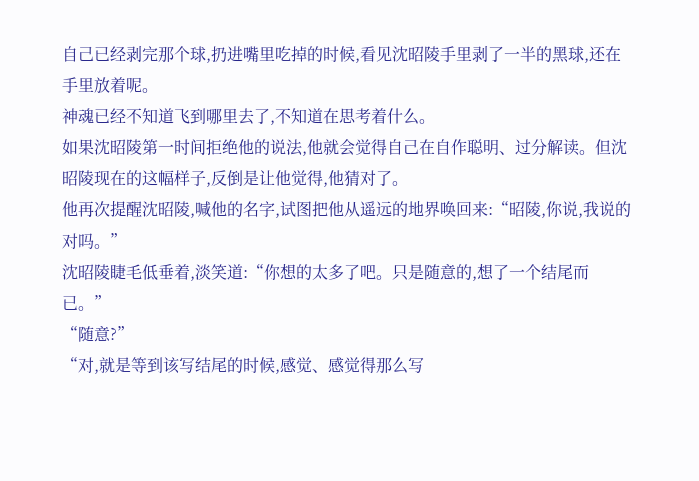自己已经剥完那个球,扔进嘴里吃掉的时候,看见沈昭陵手里剥了一半的黑球,还在手里放着呢。
神魂已经不知道飞到哪里去了,不知道在思考着什么。
如果沈昭陵第一时间拒绝他的说法,他就会觉得自己在自作聪明、过分解读。但沈昭陵现在的这幅样子,反倒是让他觉得,他猜对了。
他再次提醒沈昭陵,喊他的名字,试图把他从遥远的地界唤回来:“昭陵,你说,我说的对吗。”
沈昭陵睫毛低垂着,淡笑道:“你想的太多了吧。只是随意的,想了一个结尾而已。”
“随意?”
“对,就是等到该写结尾的时候,感觉、感觉得那么写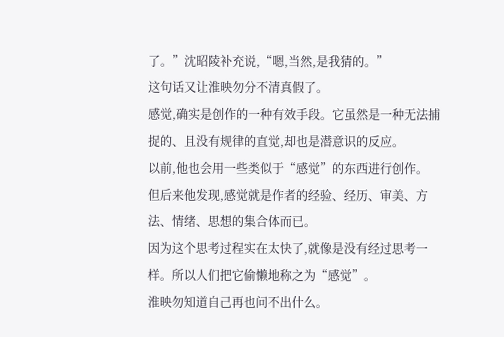了。”沈昭陵补充说,“嗯,当然,是我猜的。”
这句话又让淮映勿分不清真假了。
感觉,确实是创作的一种有效手段。它虽然是一种无法捕捉的、且没有规律的直觉,却也是潜意识的反应。
以前,他也会用一些类似于“感觉”的东西进行创作。
但后来他发现,感觉就是作者的经验、经历、审美、方法、情绪、思想的集合体而已。
因为这个思考过程实在太快了,就像是没有经过思考一样。所以人们把它偷懒地称之为“感觉”。
淮映勿知道自己再也问不出什么。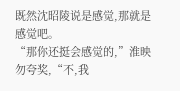既然沈昭陵说是感觉,那就是感觉吧。
“那你还挺会感觉的,”淮映勿夸奖,“不,我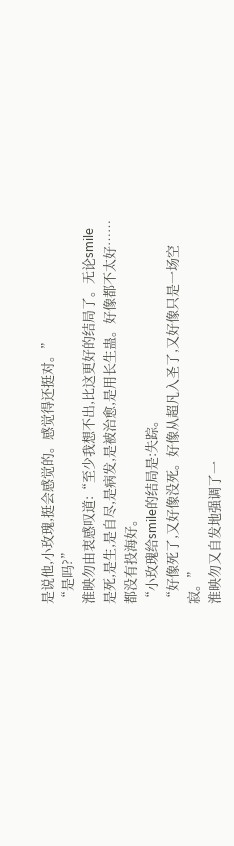是说他,小玫瑰,挺会感觉的。感觉得还挺对。”
“是吗?”
淮映勿由衷感叹道:“至少我想不出,比这更好的结局了。无论smile是死,是生,是自尽,是病发,是被治愈,是用长生蛊。好像都不太好……都没有投海好。
“小玫瑰给smile的结局是:失踪。
“好像死了,又好像没死。好像从超凡入圣了,又好像只是一场空寂。”
淮映勿又自发地强调了一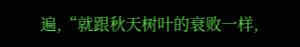遍,“就跟秋天树叶的衰败一样,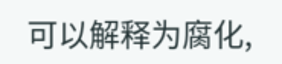可以解释为腐化,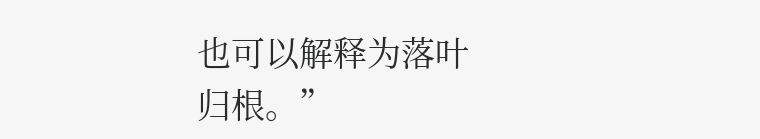也可以解释为落叶归根。”